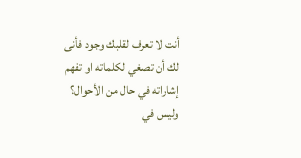أنت لا تعرف لقلبك وجود فأنى لك أن تصغي لكلماته او تفهم إشاراته في حال من الأحوال؟
وليس في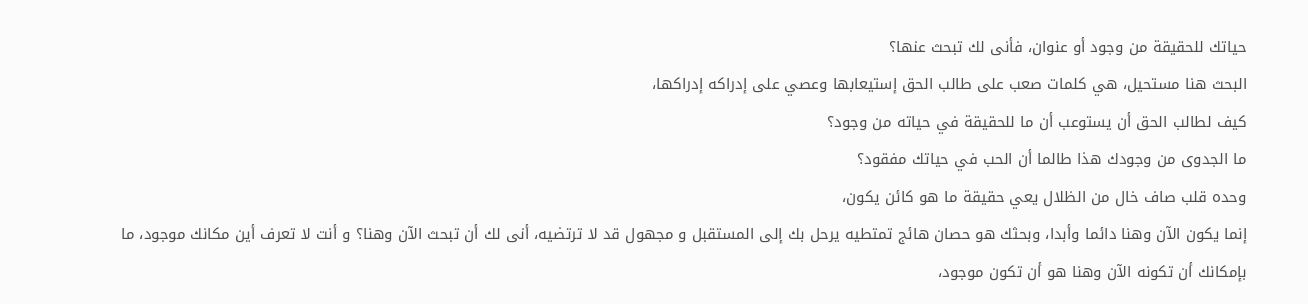حياتك للحقيقة من وجود أو عنوان، فأنى لك تبحث عنها؟
البحث هنا مستحيل، هي كلمات صعب على طالب الحق إستيعابها وعصي على إدراكه إدراكها،
كيف لطالب الحق أن يستوعب أن ما للحقيقة في حياته من وجود؟
ما الجدوى من وجودك هذا طالما أن الحب في حياتك مفقود؟
وحده قلب صاف خال من الظلال يعي حقيقة ما هو كائن يكون،
إنما يكون الآن وهنا دائما وأبدا، وبحثك هو حصان هائج تمتطيه يرحل بك إلى المستقبل و مجهول قد لا ترتضيه، أنى لك أن تبحث الآن وهنا؟ و أنت لا تعرف أين مكانك موجود، ما بإمكانك أن تكونه الآن وهنا هو أن تكون موجود،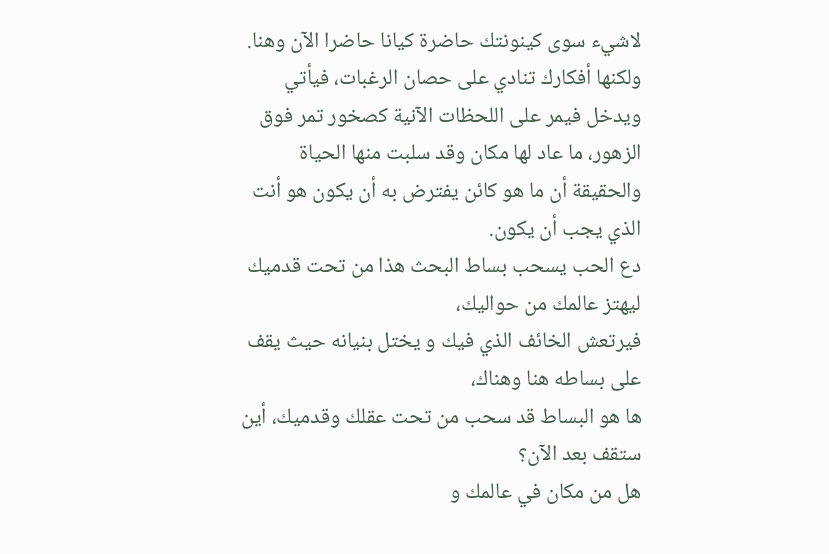لاشيء سوى كينونتك حاضرة كيانا حاضرا الآن وهنا. ولكنها أفكارك تنادي على حصان الرغبات، فيأتي ويدخل فيمر على اللحظات الآنية كصخور تمر فوق الزهور، ما عاد لها مكان وقد سلبت منها الحياة والحقيقة أن ما هو كائن يفترض به أن يكون هو أنت الذي يجب أن يكون.
دع الحب يسحب بساط البحث هذا من تحت قدميك ليهتز عالمك من حواليك،
فيرتعش الخائف الذي فيك و يختل بنيانه حيث يقف على بساطه هنا وهناك،
ها هو البساط قد سحب من تحت عقلك وقدميك، أين ستقف بعد الآن؟
هل من مكان في عالمك و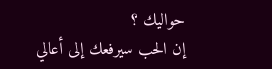حواليك ؟
إن الحب سيرفعك إلى أعالي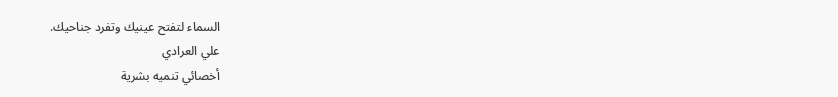السماء لتفتح عينيك وتفرد جناحيك.
علي العرادي
أخصائي تنميه بشرية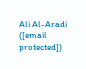Ali Al-Aradi ([email protected])